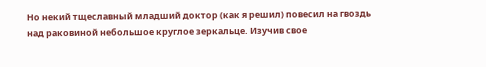Но некий тщеславный младший доктор (как я решил) повесил на гвоздь над раковиной небольшое круглое зеркальце. Изучив свое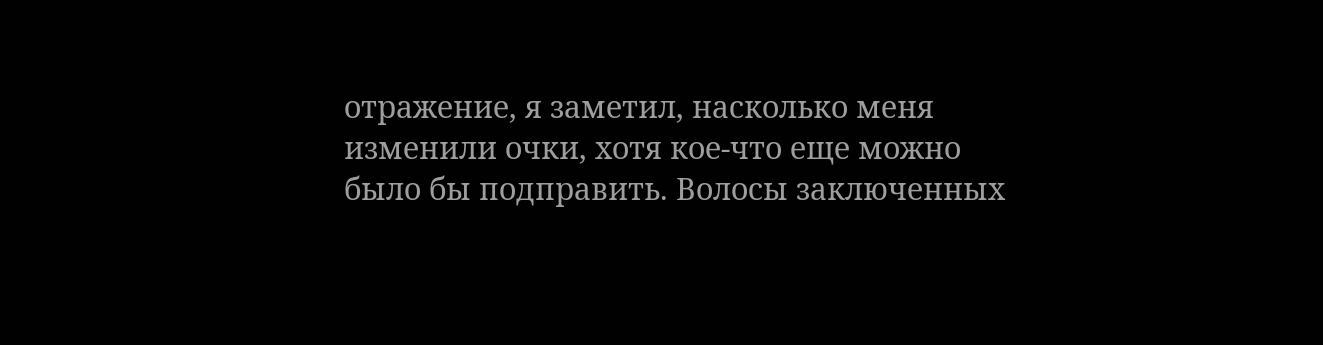отражение, я заметил, насколько меня изменили очки, хотя кое-что еще можно было бы подправить. Волосы заключенных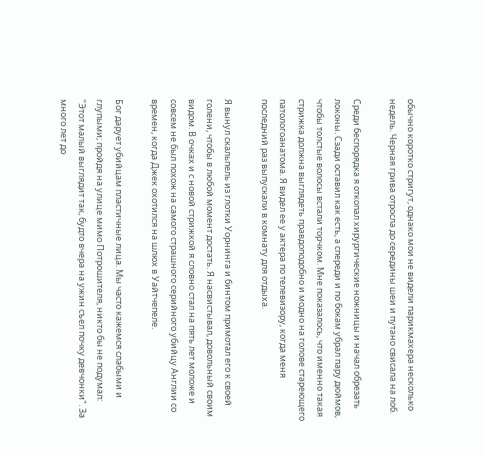обычно коротко стригут, однако мои не видели парикмахера несколько недель. Черная грива отросла до середины шеи и путано свисала на лоб.

Среди беспорядка я откопал хирургические ножницы и начал обрезать локоны. Сзади оставил как есть, а спереди и по бокам убрал пару дюймов, чтобы толстые волосы встали торчком. Мне показалось, что именно такая стрижка должна выглядеть правдоподобно и модно на голове стареющего патологоанатома. Я видел ее у актера по телевизору, когда меня последний раз выпускали в комнату для отдыха.

Я вынул скальпель из глотки Уорнинга и бинтом примотал его к своей голени, чтобы в любой момент достать. Я насвистывал, довольный своим видом. В очках и с новой стрижкой я словно стал на пять лет моложе и совсем не был похож на самого страшного серийного убийцу Англии со времен, когда Джек охотился на шлюх в Уайтчепеле.

Бог дарует убийцам пластичные лица. Мы часто кажемся слабыми и глупыми; пройдя на улице мимо Потрошителя, никто бы не подумал: "Этот малый выглядит так, будто вчера на ужин съел почку девчонки". За много лет до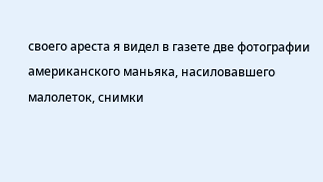своего ареста я видел в газете две фотографии американского маньяка, насиловавшего малолеток, снимки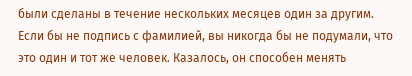были сделаны в течение нескольких месяцев один за другим. Если бы не подпись с фамилией, вы никогда бы не подумали, что это один и тот же человек. Казалось, он способен менять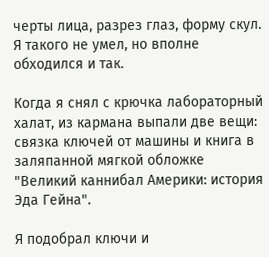черты лица, разрез глаз, форму скул. Я такого не умел, но вполне обходился и так.

Когда я снял с крючка лабораторный халат, из кармана выпали две вещи: связка ключей от машины и книга в заляпанной мягкой обложке "Великий каннибал Америки: история Эда Гейна".

Я подобрал ключи и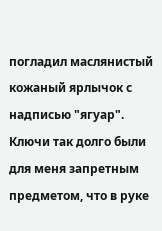погладил маслянистый кожаный ярлычок с надписью "ягуар". Ключи так долго были для меня запретным предметом, что в руке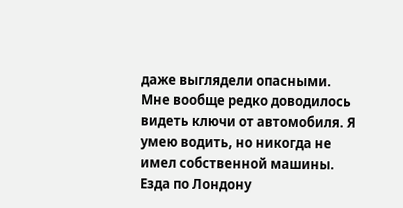даже выглядели опасными. Мне вообще редко доводилось видеть ключи от автомобиля. Я умею водить, но никогда не имел собственной машины. Езда по Лондону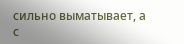сильно выматывает, а с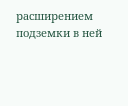расширением подземки в ней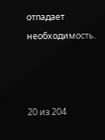отпадает необходимость.



20 из 204